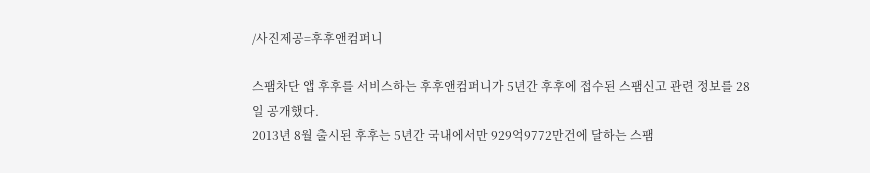/사진제공=후후앤컴퍼니

스팸차단 앱 후후를 서비스하는 후후앤컴퍼니가 5년간 후후에 접수된 스팸신고 관련 정보를 28일 공개했다.
2013년 8월 출시된 후후는 5년간 국내에서만 929억9772만건에 달하는 스팸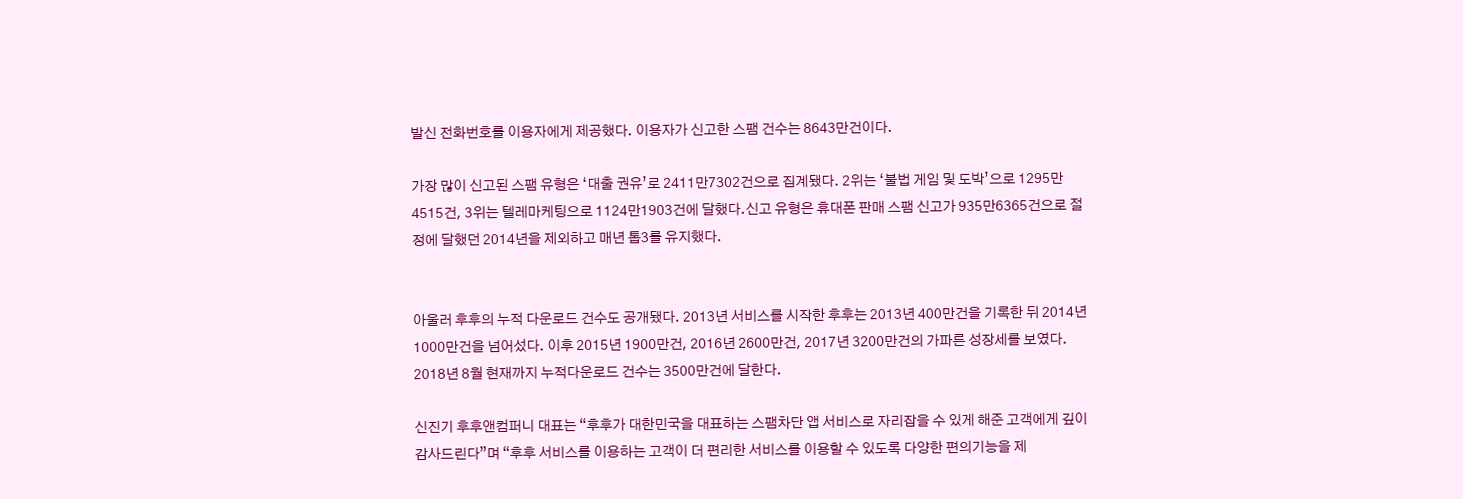발신 전화번호를 이용자에게 제공했다. 이용자가 신고한 스팸 건수는 8643만건이다.

가장 많이 신고된 스팸 유형은 ‘대출 권유’로 2411만7302건으로 집계됐다. 2위는 ‘불법 게임 및 도박’으로 1295만4515건, 3위는 텔레마케팅으로 1124만1903건에 달했다.신고 유형은 휴대폰 판매 스팸 신고가 935만6365건으로 절정에 달했던 2014년을 제외하고 매년 톱3를 유지했다.


아울러 후후의 누적 다운로드 건수도 공개됐다. 2013년 서비스를 시작한 후후는 2013년 400만건을 기록한 뒤 2014년 1000만건을 넘어섰다. 이후 2015년 1900만건, 2016년 2600만건, 2017년 3200만건의 가파른 성장세를 보였다. 2018년 8월 현재까지 누적다운로드 건수는 3500만건에 달한다.

신진기 후후앤컴퍼니 대표는 “후후가 대한민국을 대표하는 스팸차단 앱 서비스로 자리잡을 수 있게 해준 고객에게 깊이 감사드린다”며 “후후 서비스를 이용하는 고객이 더 편리한 서비스를 이용할 수 있도록 다양한 편의기능을 제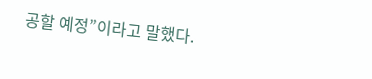공할 예정”이라고 말했다.